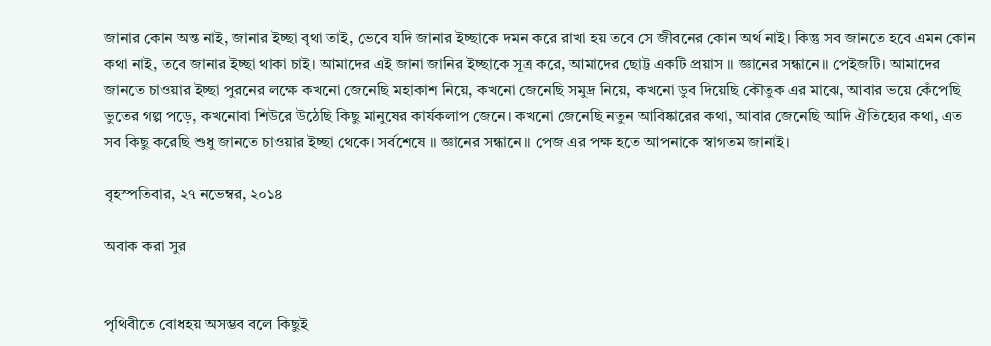জানার কোন অন্ত নাই, জানার ইচ্ছা বৃথা তাই, ভেবে যদি জানার ইচ্ছাকে দমন করে রাখা হয় তবে সে জীবনের কোন অর্থ নাই। কিন্তু সব জানতে হবে এমন কোন কথা নাই, তবে জানার ইচ্ছা থাকা চাই। আমাদের এই জানা জানির ইচ্ছাকে সূত্র করে, আমাদের ছোট্ট একটি প্রয়াস ।। জ্ঞানের সন্ধানে।। পেইজটি। আমাদের জানতে চাওয়ার ইচ্ছা পুরনের লক্ষে কখনো জেনেছি মহাকাশ নিয়ে, কখনো জেনেছি সমুদ্র নিয়ে, কখনো ডুব দিয়েছি কৌতুক এর মাঝে, আবার ভয়ে কেঁপেছি ভুতের গল্প পড়ে, কখনোবা শিউরে উঠেছি কিছু মানুষের কার্যকলাপ জেনে। কখনো জেনেছি নতুন আবিষ্কারের কথা, আবার জেনেছি আদি ঐতিহ্যের কথা, এত সব কিছু করেছি শুধু জানতে চাওয়ার ইচ্ছা থেকে। সর্বশেষে ।। জ্ঞানের সন্ধানে।। পেজ এর পক্ষ হতে আপনাকে স্বাগতম জানাই।

বৃহস্পতিবার, ২৭ নভেম্বর, ২০১৪

অবাক করা সুর


পৃথিবীতে বোধহয় অসম্ভব বলে কিছুই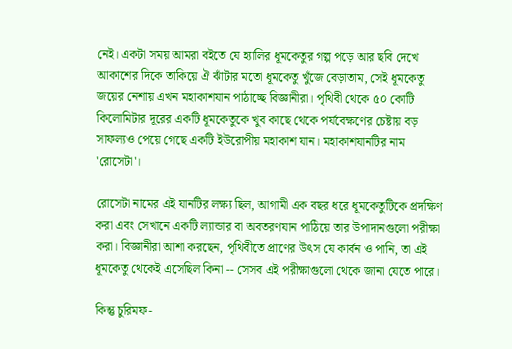নেই। একটা সময় আমরা বইতে যে হ্যালির ধূমকেতুর গল্প পড়ে আর ছবি দেখে আকাশের দিকে তাকিয়ে ঐ ঝাঁটার মতো ধূমকেতু খুঁজে বেড়াতাম, সেই ধূমকেতু জয়ের নেশায় এখন মহাকাশযান পাঠাচ্ছে বিজ্ঞানীরা। পৃথিবী থেকে ৫০ কোটি কিলোমিটার দূরের একটি ধূমকেতুকে খুব কাছে থেকে পর্যবেক্ষণের চেষ্টায় বড় সাফল্যও পেয়ে গেছে একটি ইউরোপীয় মহাকাশ যান। মহাকাশযানটির নাম 'রোসেটা'।

রোসেটা নামের এই যানটির লক্ষ্য ছিল, আগামী এক বছর ধরে ধূমকেতুটিকে প্রদক্ষিণ করা এবং সেখানে একটি ল্যান্ডার বা অবতরণযান পাঠিয়ে তার উপাদানগুলো পরীক্ষা করা। বিজ্ঞানীরা আশা করছেন, পৃথিবীতে প্রাণের উৎস যে কার্বন ও পানি, তা এই ধূমকেতু থেকেই এসেছিল কিনা -- সেসব এই পরীক্ষাগুলো থেকে জানা যেতে পারে।

কিন্তু চুরিমফ-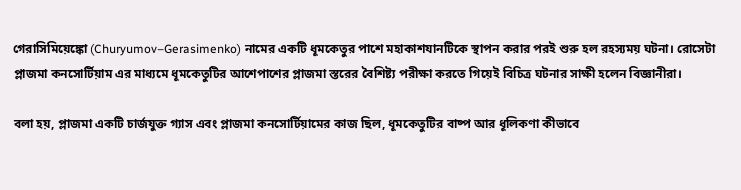গেরাসিমিয়েঙ্কো (Churyumov–Gerasimenko) নামের একটি ধূমকেতুর পাশে মহাকাশযানটিকে স্থাপন করার পরই শুরু হল রহস্যময় ঘটনা। রোসেটা প্লাজমা কনসোর্টিয়াম এর মাধ্যমে ধূমকেতুটির আশেপাশের প্লাজমা স্তরের বৈশিষ্ট্য পরীক্ষা করতে গিয়েই বিচিত্র ঘটনার সাক্ষী হলেন বিজ্ঞানীরা।

বলা হয়, প্লাজমা একটি চার্জযুক্ত গ্যাস এবং প্লাজমা কনসোর্টিয়ামের কাজ ছিল, ধূমকেতুটির বাষ্প আর ধূলিকণা কীভাবে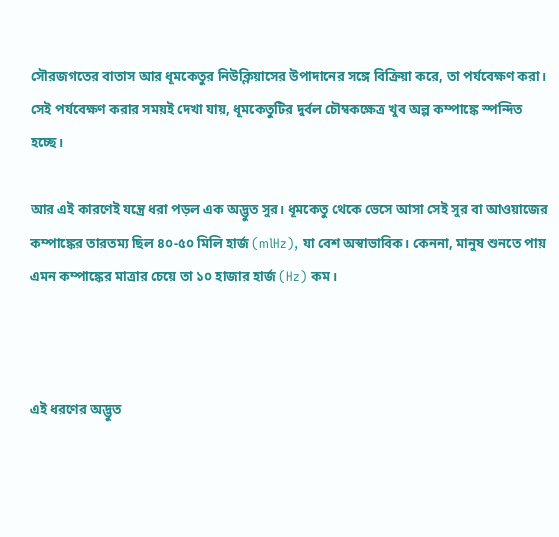সৌরজগতের বাতাস আর ধূমকেতুর নিউক্লিয়াসের উপাদানের সঙ্গে বিক্রিয়া করে, তা পর্যবেক্ষণ করা। সেই পর্যবেক্ষণ করার সময়ই দেখা যায়, ধূমকেতুটির দুর্বল চৌম্বকক্ষেত্র খুব অল্প কম্পাঙ্কে স্পন্দিত হচ্ছে।

আর এই কারণেই যন্ত্রে ধরা পড়ল এক অদ্ভুত সুর। ধূমকেতু থেকে ভেসে আসা সেই সুর বা আওয়াজের কম্পাঙ্কের তারতম্য ছিল ৪০-৫০ মিলি হার্জ (mlHz), যা বেশ অস্বাভাবিক। কেননা, মানুষ শুনতে পায় এমন কম্পাঙ্কের মাত্রার চেয়ে তা ১০ হাজার হার্জ (Hz) কম।



এই ধরণের অদ্ভুত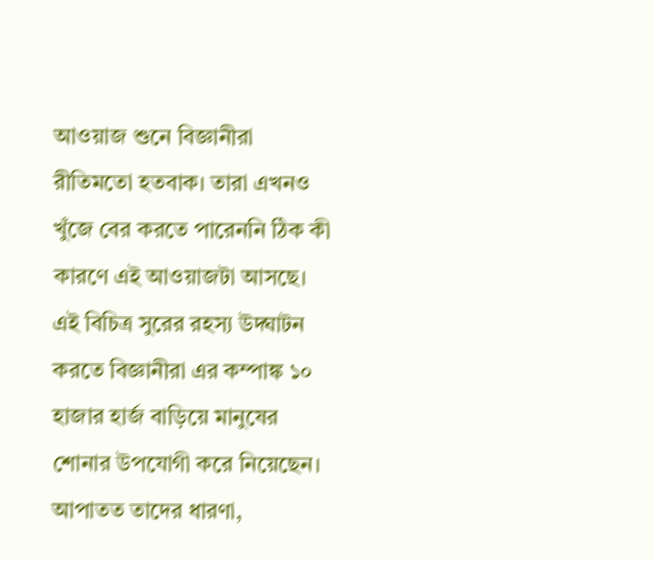আওয়াজ শুনে বিজ্ঞানীরা রীতিমতো হতবাক। তারা এখনও খুঁজে বের করতে পারেননি ঠিক কী কারণে এই আওয়াজটা আসছে। এই বিচিত্র সুরের রহস্য উদ্ঘাটন করতে বিজ্ঞানীরা এর কম্পাঙ্ক ১০ হাজার হার্জ বাড়িয়ে মানুষের শোনার উপযোগী করে নিয়েছেন। আপাতত তাদের ধারণা,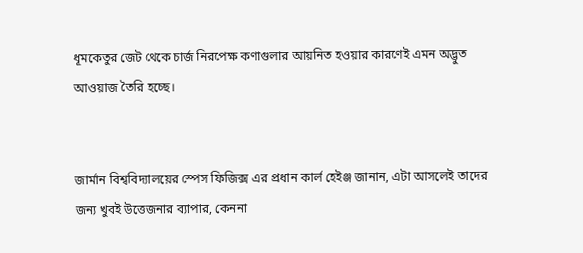ধূমকেতুর জেট থেকে চার্জ নিরপেক্ষ কণাগুলার আয়নিত হওয়ার কারণেই এমন অদ্ভুত আওয়াজ তৈরি হচ্ছে।


জার্মান বিশ্ববিদ্যালয়ের স্পেস ফিজিক্স এর প্রধান কার্ল হেইঞ্জ জানান, এটা আসলেই তাদের জন্য খুবই উত্তেজনার ব্যাপার, কেননা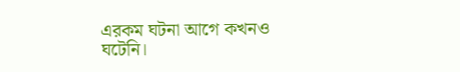এরকম ঘটনা আগে কখনও ঘটেনি।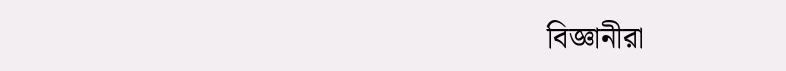বিজ্ঞানীরা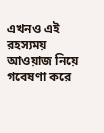এখনও এই রহস্যময় আওয়াজ নিয়ে গবেষণা করে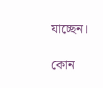যাচ্ছেন।

কোন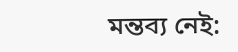মন্তব্য নেই: